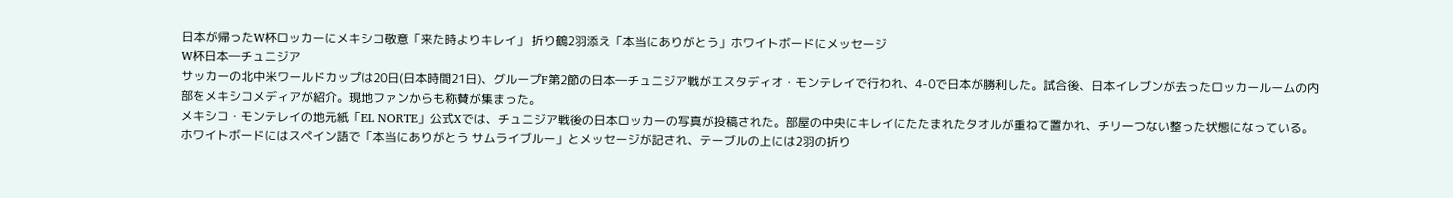日本が帰ったW杯ロッカーにメキシコ敬意「来た時よりキレイ」 折り鶴2羽添え「本当にありがとう」ホワイトボードにメッセージ
W杯日本―チュニジア
サッカーの北中米ワールドカップは20日(日本時間21日)、グループF第2節の日本―チュニジア戦がエスタディオ・モンテレイで行われ、4-0で日本が勝利した。試合後、日本イレブンが去ったロッカールームの内部をメキシコメディアが紹介。現地ファンからも称賛が集まった。
メキシコ・モンテレイの地元紙「EL NORTE」公式Xでは、チュニジア戦後の日本ロッカーの写真が投稿された。部屋の中央にキレイにたたまれたタオルが重ねて置かれ、チリ一つない整った状態になっている。
ホワイトボードにはスペイン語で「本当にありがとう サムライブルー」とメッセージが記され、テーブルの上には2羽の折り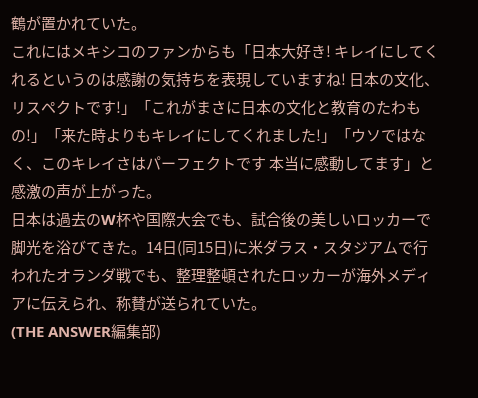鶴が置かれていた。
これにはメキシコのファンからも「日本大好き! キレイにしてくれるというのは感謝の気持ちを表現していますね! 日本の文化、リスペクトです!」「これがまさに日本の文化と教育のたわもの!」「来た時よりもキレイにしてくれました!」「ウソではなく、このキレイさはパーフェクトです 本当に感動してます」と感激の声が上がった。
日本は過去のW杯や国際大会でも、試合後の美しいロッカーで脚光を浴びてきた。14日(同15日)に米ダラス・スタジアムで行われたオランダ戦でも、整理整頓されたロッカーが海外メディアに伝えられ、称賛が送られていた。
(THE ANSWER編集部)